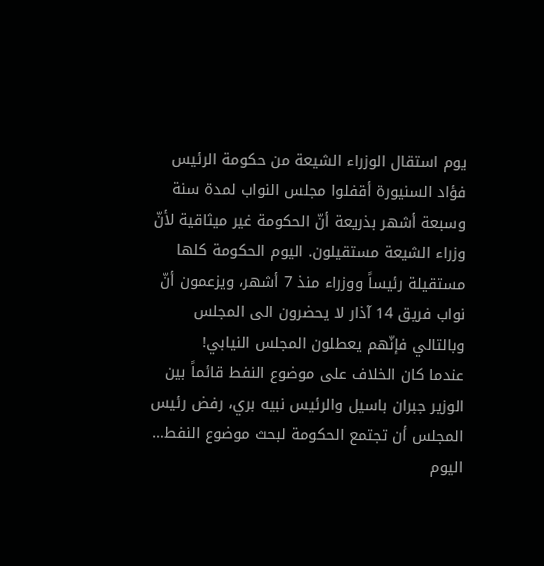يوم استقال الوزراء الشيعة من حكومة الرئيس فؤاد السنيورة أقفلوا مجلس النواب لمدة سنة وسبعة أشهر بذريعة أنّ الحكومة غير ميثاقية لأنّ وزراء الشيعة مستقيلون. اليوم الحكومة كلها مستقيلة رئيساً ووزراء منذ 7 أشهر، ويزعمون أنّ نواب فريق 14 آذار لا يحضرون الى المجلس وبالتالي فإنّهم يعطلون المجلس النيابي!
عندما كان الخلاف على موضوع النفط قائماً بين الوزير جبران باسيل والرئيس نبيه بري، رفض رئيس المجلس أن تجتمع الحكومة لبحث موضوع النفط… اليوم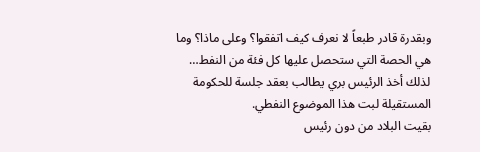وبقدرة قادر طبعاً لا نعرف كيف اتفقوا؟ وعلى ماذا؟ وما هي الحصة التي ستحصل عليها كل فئة من النفط… لذلك أخذ الرئيس بري يطالب بعقد جلسة للحكومة المستقيلة لبت هذا الموضوع النفطي.
بقيت البلاد من دون رئيس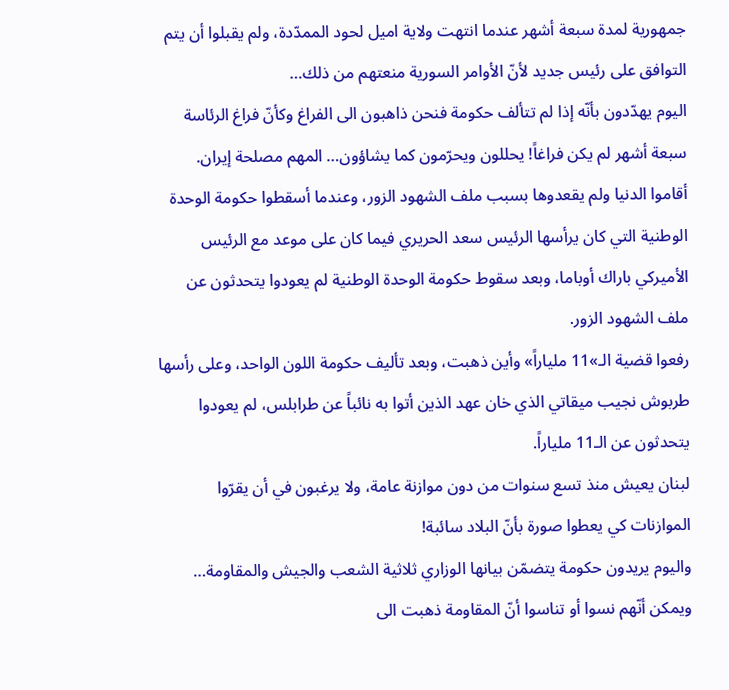جمهورية لمدة سبعة أشهر عندما انتهت ولاية اميل لحود الممدّدة، ولم يقبلوا أن يتم التوافق على رئيس جديد لأنّ الأوامر السورية منعتهم من ذلك…
اليوم يهدّدون بأنّه إذا لم تتألف حكومة فنحن ذاهبون الى الفراغ وكأنّ فراغ الرئاسة سبعة أشهر لم يكن فراغاً! يحللون ويحرّمون كما يشاؤون… المهم مصلحة إيران.
أقاموا الدنيا ولم يقعدوها بسبب ملف الشهود الزور، وعندما أسقطوا حكومة الوحدة الوطنية التي كان يرأسها الرئيس سعد الحريري فيما كان على موعد مع الرئيس الأميركي باراك أوباما، وبعد سقوط حكومة الوحدة الوطنية لم يعودوا يتحدثون عن ملف الشهود الزور.
رفعوا قضية الـ»11 ملياراً» وأين ذهبت، وبعد تأليف حكومة اللون الواحد، وعلى رأسها طربوش نجيب ميقاتي الذي خان عهد الذين أتوا به نائباً عن طرابلس، لم يعودوا يتحدثون عن الـ11 ملياراً.
لبنان يعيش منذ تسع سنوات من دون موازنة عامة، ولا يرغبون في أن يقرّوا الموازنات كي يعطوا صورة بأنّ البلاد سائبة!
واليوم يريدون حكومة يتضمّن بيانها الوزاري ثلاثية الشعب والجيش والمقاومة… ويمكن أنّهم نسوا أو تناسوا أنّ المقاومة ذهبت الى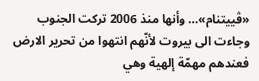«ڤييتنام»… وأنها منذ 2006 تركت الجنوب وجاءت الى بيروت لأنّهم انتهوا من تحرير الارض فعندهم مهمّة إلهية وهي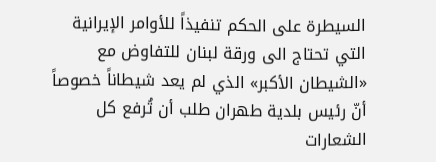السيطرة على الحكم تنفيذاً للأوامر الإيرانية التي تحتاج الى ورقة لبنان للتفاوض مع «الشيطان الأكبر» الذي لم يعد شيطاناً خصوصاً أنّ رئيس بلدية طهران طلب أن تُرفع كل الشعارات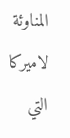المناوئة لاميركا التي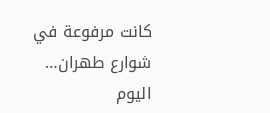كانت مرفوعة في شوارع طهران…
اليوم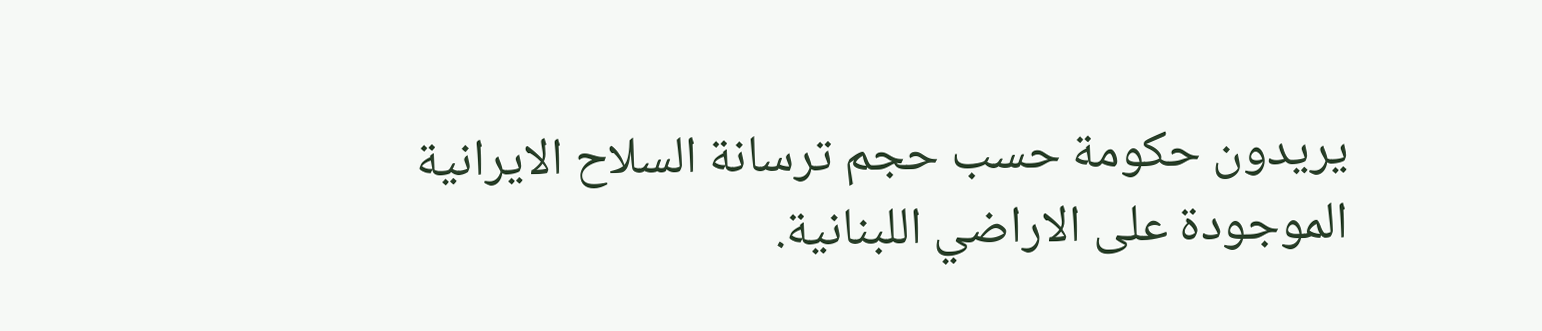يريدون حكومة حسب حجم ترسانة السلاح الايرانية الموجودة على الاراضي اللبنانية.